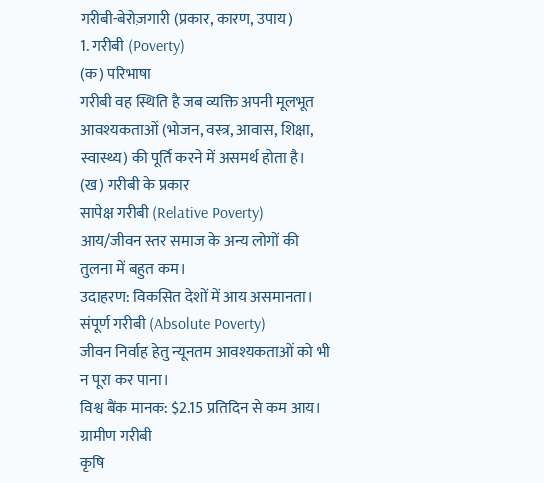गरीबी-बेरोज़गारी (प्रकार, कारण, उपाय)
1. गरीबी (Poverty)
(क) परिभाषा
गरीबी वह स्थिति है जब व्यक्ति अपनी मूलभूत आवश्यकताओं (भोजन, वस्त्र, आवास, शिक्षा, स्वास्थ्य) की पूर्ति करने में असमर्थ होता है।
(ख) गरीबी के प्रकार
सापेक्ष गरीबी (Relative Poverty)
आय/जीवन स्तर समाज के अन्य लोगों की तुलना में बहुत कम।
उदाहरण: विकसित देशों में आय असमानता।
संपूर्ण गरीबी (Absolute Poverty)
जीवन निर्वाह हेतु न्यूनतम आवश्यकताओं को भी न पूरा कर पाना।
विश्व बैंक मानक: $2.15 प्रतिदिन से कम आय।
ग्रामीण गरीबी
कृषि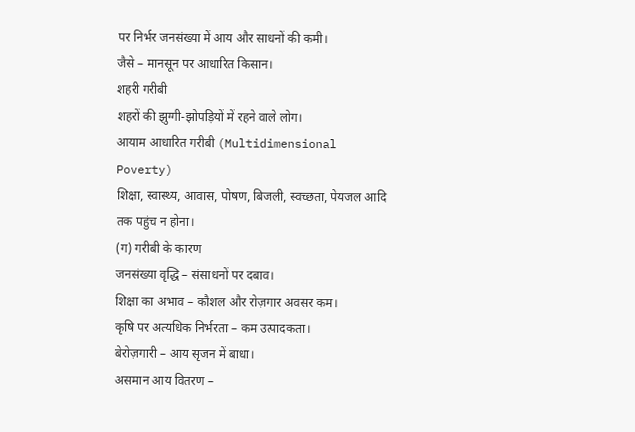पर निर्भर जनसंख्या में आय और साधनों की कमी।
जैसे – मानसून पर आधारित किसान।
शहरी गरीबी
शहरों की झुग्गी-झोपड़ियों में रहने वाले लोग।
आयाम आधारित गरीबी (Multidimensional Poverty)
शिक्षा, स्वास्थ्य, आवास, पोषण, बिजली, स्वच्छता, पेयजल आदि तक पहुंच न होना।
(ग) गरीबी के कारण
जनसंख्या वृद्धि – संसाधनों पर दबाव।
शिक्षा का अभाव – कौशल और रोज़गार अवसर कम।
कृषि पर अत्यधिक निर्भरता – कम उत्पादकता।
बेरोज़गारी – आय सृजन में बाधा।
असमान आय वितरण –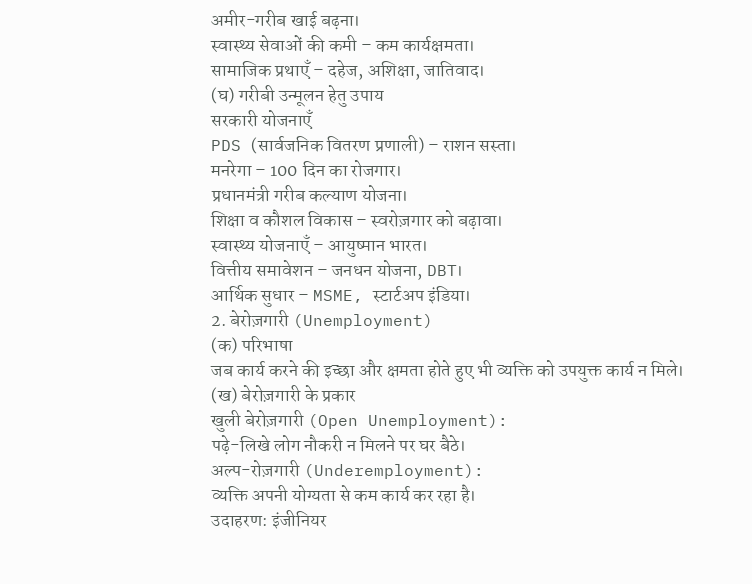अमीर-गरीब खाई बढ़ना।
स्वास्थ्य सेवाओं की कमी – कम कार्यक्षमता।
सामाजिक प्रथाएँ – दहेज, अशिक्षा, जातिवाद।
(घ) गरीबी उन्मूलन हेतु उपाय
सरकारी योजनाएँ
PDS (सार्वजनिक वितरण प्रणाली) – राशन सस्ता।
मनरेगा – 100 दिन का रोजगार।
प्रधानमंत्री गरीब कल्याण योजना।
शिक्षा व कौशल विकास – स्वरोज़गार को बढ़ावा।
स्वास्थ्य योजनाएँ – आयुष्मान भारत।
वित्तीय समावेशन – जनधन योजना, DBT।
आर्थिक सुधार – MSME, स्टार्टअप इंडिया।
2. बेरोज़गारी (Unemployment)
(क) परिभाषा
जब कार्य करने की इच्छा और क्षमता होते हुए भी व्यक्ति को उपयुक्त कार्य न मिले।
(ख) बेरोज़गारी के प्रकार
खुली बेरोज़गारी (Open Unemployment):
पढ़े-लिखे लोग नौकरी न मिलने पर घर बैठे।
अल्प-रोज़गारी (Underemployment):
व्यक्ति अपनी योग्यता से कम कार्य कर रहा है।
उदाहरण: इंजीनियर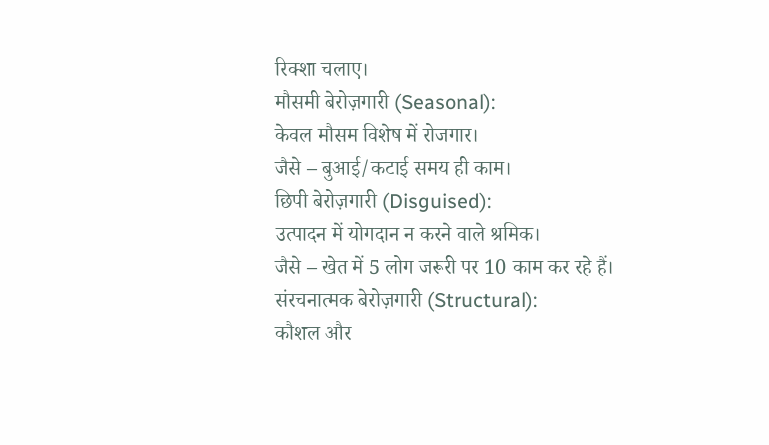रिक्शा चलाए।
मौसमी बेरोज़गारी (Seasonal):
केवल मौसम विशेष में रोजगार।
जैसे – बुआई/कटाई समय ही काम।
छिपी बेरोज़गारी (Disguised):
उत्पादन में योगदान न करने वाले श्रमिक।
जैसे – खेत में 5 लोग जरूरी पर 10 काम कर रहे हैं।
संरचनात्मक बेरोज़गारी (Structural):
कौशल और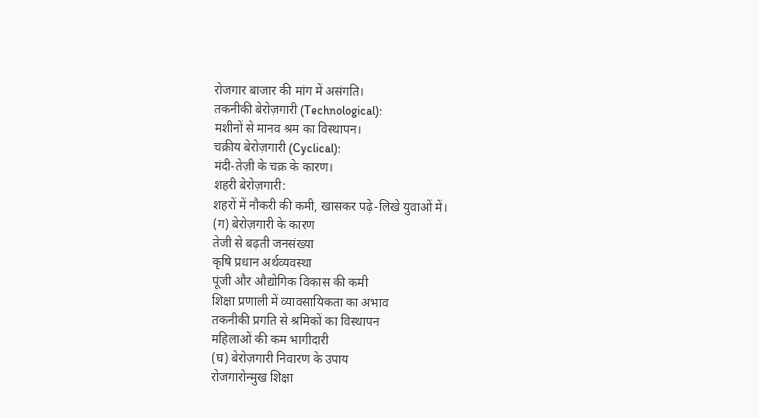रोजगार बाजार की मांग में असंगति।
तकनीकी बेरोज़गारी (Technological):
मशीनों से मानव श्रम का विस्थापन।
चक्रीय बेरोज़गारी (Cyclical):
मंदी-तेज़ी के चक्र के कारण।
शहरी बेरोज़गारी:
शहरों में नौकरी की कमी, खासकर पढ़े-लिखे युवाओं में।
(ग) बेरोज़गारी के कारण
तेजी से बढ़ती जनसंख्या
कृषि प्रधान अर्थव्यवस्था
पूंजी और औद्योगिक विकास की कमी
शिक्षा प्रणाली में व्यावसायिकता का अभाव
तकनीकी प्रगति से श्रमिकों का विस्थापन
महिलाओं की कम भागीदारी
(घ) बेरोज़गारी निवारण के उपाय
रोजगारोन्मुख शिक्षा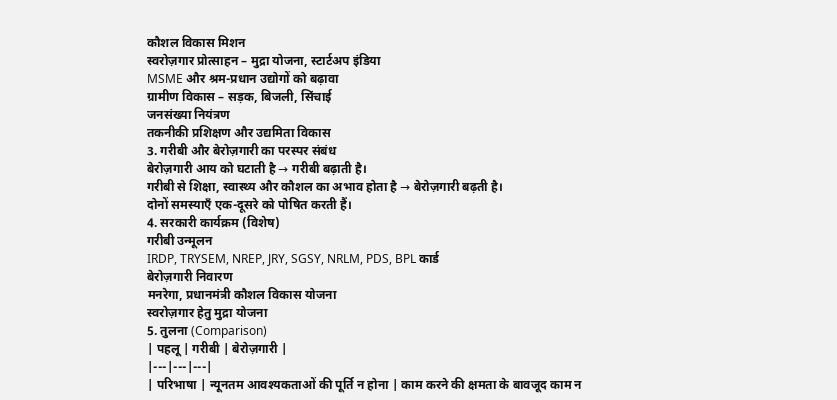कौशल विकास मिशन
स्वरोज़गार प्रोत्साहन – मुद्रा योजना, स्टार्टअप इंडिया
MSME और श्रम-प्रधान उद्योगों को बढ़ावा
ग्रामीण विकास – सड़क, बिजली, सिंचाई
जनसंख्या नियंत्रण
तकनीकी प्रशिक्षण और उद्यमिता विकास
3. गरीबी और बेरोज़गारी का परस्पर संबंध
बेरोज़गारी आय को घटाती है → गरीबी बढ़ाती है।
गरीबी से शिक्षा, स्वास्थ्य और कौशल का अभाव होता है → बेरोज़गारी बढ़ती है।
दोनों समस्याएँ एक-दूसरे को पोषित करती हैं।
4. सरकारी कार्यक्रम (विशेष)
गरीबी उन्मूलन
IRDP, TRYSEM, NREP, JRY, SGSY, NRLM, PDS, BPL कार्ड
बेरोज़गारी निवारण
मनरेगा, प्रधानमंत्री कौशल विकास योजना
स्वरोज़गार हेतु मुद्रा योजना
5. तुलना (Comparison)
| पहलू | गरीबी | बेरोज़गारी |
|---|---|---|
| परिभाषा | न्यूनतम आवश्यकताओं की पूर्ति न होना | काम करने की क्षमता के बावजूद काम न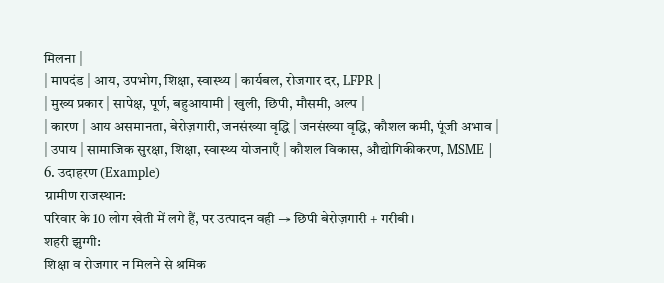मिलना |
| मापदंड | आय, उपभोग, शिक्षा, स्वास्थ्य | कार्यबल, रोजगार दर, LFPR |
| मुख्य प्रकार | सापेक्ष, पूर्ण, बहुआयामी | खुली, छिपी, मौसमी, अल्प |
| कारण | आय असमानता, बेरोज़गारी, जनसंख्या वृद्धि | जनसंख्या वृद्धि, कौशल कमी, पूंजी अभाव |
| उपाय | सामाजिक सुरक्षा, शिक्षा, स्वास्थ्य योजनाएँ | कौशल विकास, औद्योगिकीकरण, MSME |
6. उदाहरण (Example)
ग्रामीण राजस्थान:
परिवार के 10 लोग खेती में लगे हैं, पर उत्पादन वही → छिपी बेरोज़गारी + गरीबी।
शहरी झुग्गी:
शिक्षा व रोजगार न मिलने से श्रमिक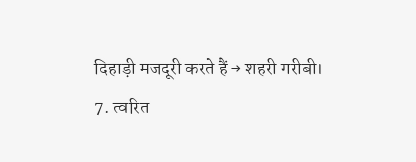दिहाड़ी मजदूरी करते हैं → शहरी गरीबी।
7. त्वरित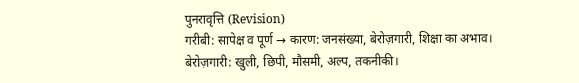पुनरावृत्ति (Revision)
गरीबी: सापेक्ष व पूर्ण → कारण: जनसंख्या, बेरोज़गारी, शिक्षा का अभाव।
बेरोज़गारी: खुली, छिपी, मौसमी, अल्प, तकनीकी।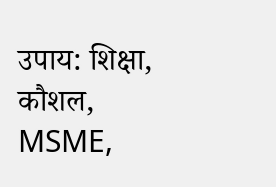उपाय: शिक्षा, कौशल, MSME,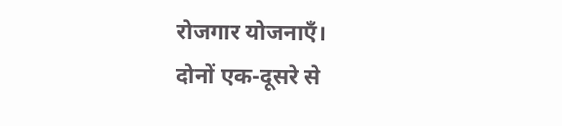रोजगार योजनाएँ।
दोनों एक-दूसरे से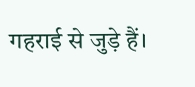गहराई से जुड़े हैं।